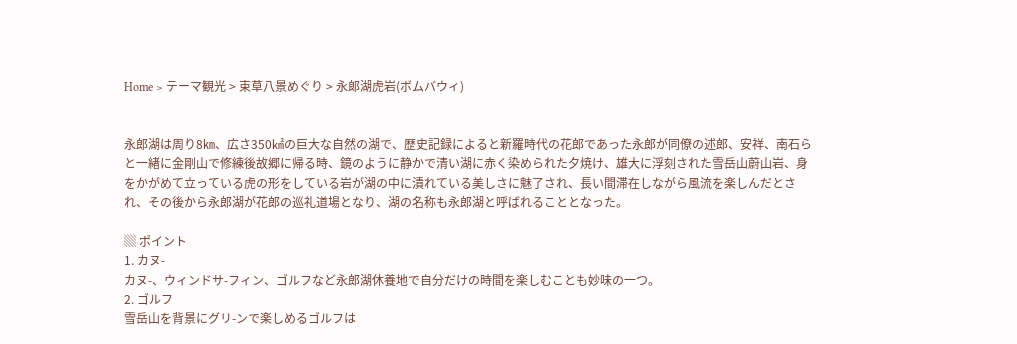Home > テーマ観光 > 束草八景めぐり > 永郞湖虎岩(ボムバウィ)


永郎湖は周り8㎞、広さ350㎢の巨大な自然の湖で、歴史記録によると新羅時代の花郎であった永郎が同僚の述郎、安祥、南石らと一緖に金剛山で修練後故郷に帰る時、鏡のように静かで清い湖に赤く染められた夕焼け、雄大に浮刻された雪岳山蔚山岩、身をかがめて立っている虎の形をしている岩が湖の中に漬れている美しさに魅了され、長い間滞在しながら風流を楽しんだとされ、その後から永郎湖が花郎の巡礼道場となり、湖の名称も永郎湖と呼ばれることとなった。

▒ ポイント
1. カヌ-
カヌ-、ウィンドサ-フィン、ゴルフなど永郎湖休養地で自分だけの時間を楽しむことも妙味の一つ。
2. ゴルフ
雪岳山を背景にグリ-ンで楽しめるゴルフは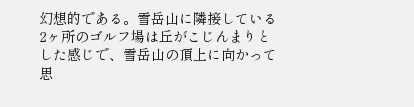幻想的である。雪岳山に隣接している2ヶ所のゴルフ場は丘がこじんまりとした感じで、雪岳山の頂上に向かって思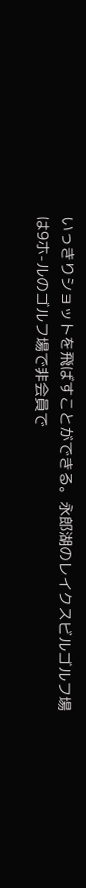いっきりショットを飛ばすことができる。永郎湖のレイクスビルゴルフ場は9ホ-ルのゴルフ場で非会員で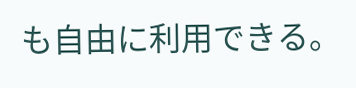も自由に利用できる。